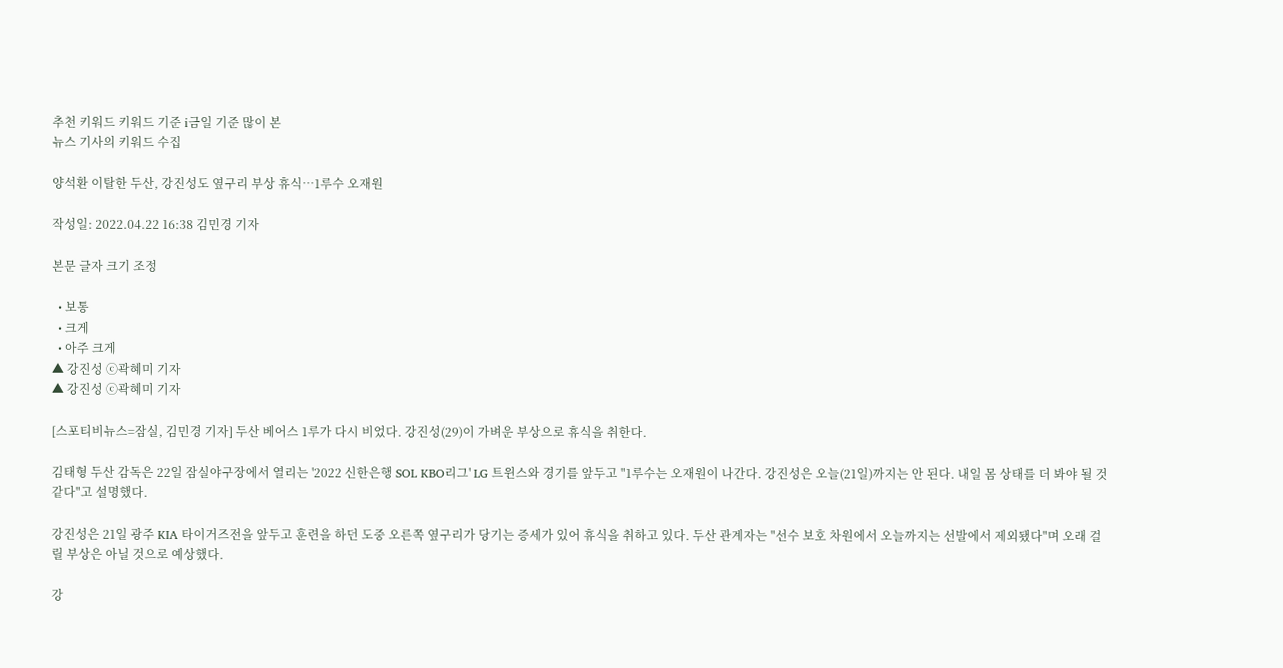추천 키워드 키워드 기준 i금일 기준 많이 본
뉴스 기사의 키워드 수집

양석환 이탈한 두산, 강진성도 옆구리 부상 휴식…1루수 오재원

작성일: 2022.04.22 16:38 김민경 기자

본문 글자 크기 조정

  • 보통
  • 크게
  • 아주 크게
▲ 강진성 ⓒ곽혜미 기자
▲ 강진성 ⓒ곽혜미 기자

[스포티비뉴스=잠실, 김민경 기자] 두산 베어스 1루가 다시 비었다. 강진성(29)이 가벼운 부상으로 휴식을 취한다.

김태형 두산 감독은 22일 잠실야구장에서 열리는 '2022 신한은행 SOL KBO리그' LG 트윈스와 경기를 앞두고 "1루수는 오재원이 나간다. 강진성은 오늘(21일)까지는 안 된다. 내일 몸 상태를 더 봐야 될 것 같다"고 설명했다.

강진성은 21일 광주 KIA 타이거즈전을 앞두고 훈련을 하던 도중 오른쪽 옆구리가 당기는 증세가 있어 휴식을 취하고 있다. 두산 관계자는 "선수 보호 차원에서 오늘까지는 선발에서 제외됐다"며 오래 걸릴 부상은 아닐 것으로 예상했다.

강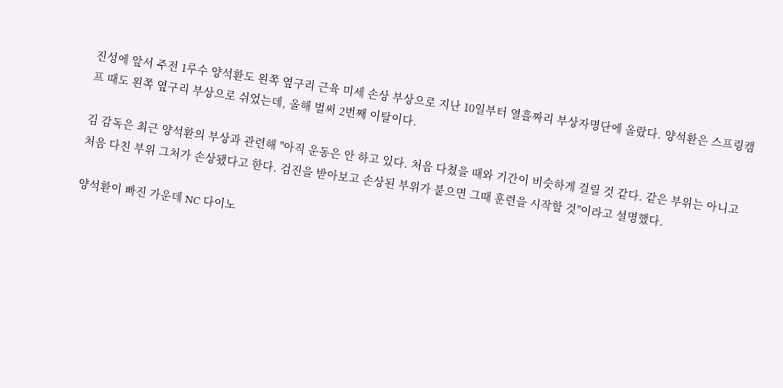진성에 앞서 주전 1루수 양석환도 왼쪽 옆구리 근육 미세 손상 부상으로 지난 10일부터 열흘짜리 부상자명단에 올랐다. 양석환은 스프링캠프 때도 왼쪽 옆구리 부상으로 쉬었는데, 올해 벌써 2번째 이탈이다.

김 감독은 최근 양석환의 부상과 관련해 "아직 운동은 안 하고 있다. 처음 다쳤을 때와 기간이 비슷하게 걸릴 것 같다. 같은 부위는 아니고 처음 다친 부위 그처가 손상됐다고 한다. 검진을 받아보고 손상된 부위가 붙으면 그때 훈련을 시작할 것"이라고 설명했다.

양석환이 빠진 가운데 NC 다이노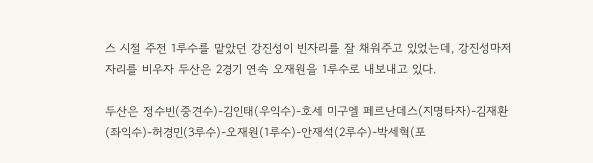스 시절 주전 1루수를 맡았던 강진성이 빈자리를 잘 채워주고 있었는데, 강진성마저 자리를 비우자 두산은 2경기 연속 오재원을 1루수로 내보내고 있다.

두산은 정수빈(중견수)-김인태(우익수)-호세 미구엘 페르난데스(지명타자)-김재환(좌익수)-허경민(3루수)-오재원(1루수)-안재석(2루수)-박세혁(포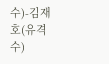수)-김재호(유격수)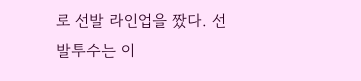로 선발 라인업을 짰다. 선발투수는 이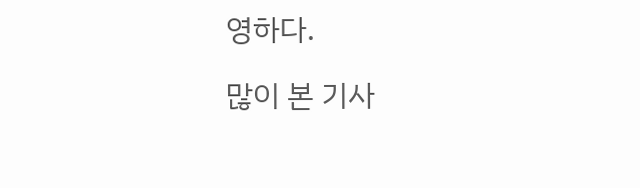영하다.

많이 본 기사